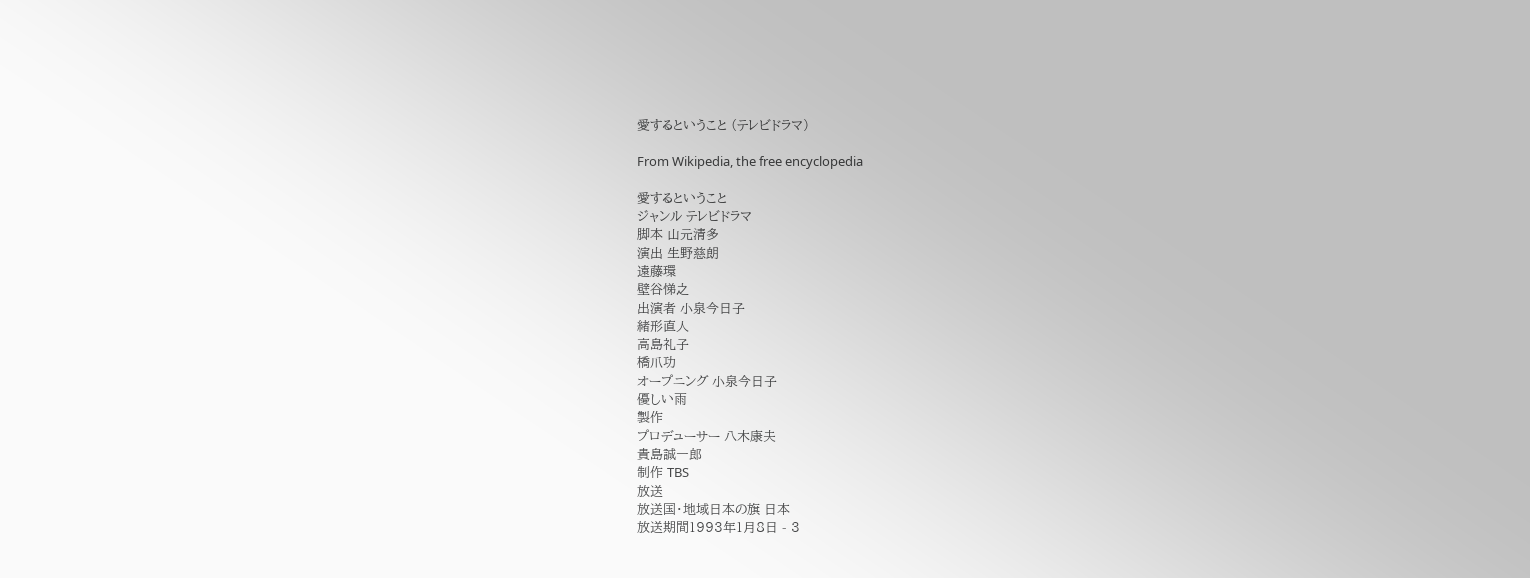愛するということ (テレビドラマ)

From Wikipedia, the free encyclopedia

愛するということ
ジャンル テレビドラマ
脚本 山元清多
演出 生野慈朗
遠藤環
壁谷悌之
出演者 小泉今日子
緒形直人
高島礼子
橋爪功
オープニング 小泉今日子
優しい雨
製作
プロデューサー 八木康夫
貴島誠一郎
制作 TBS
放送
放送国・地域日本の旗 日本
放送期間1993年1月8日 - 3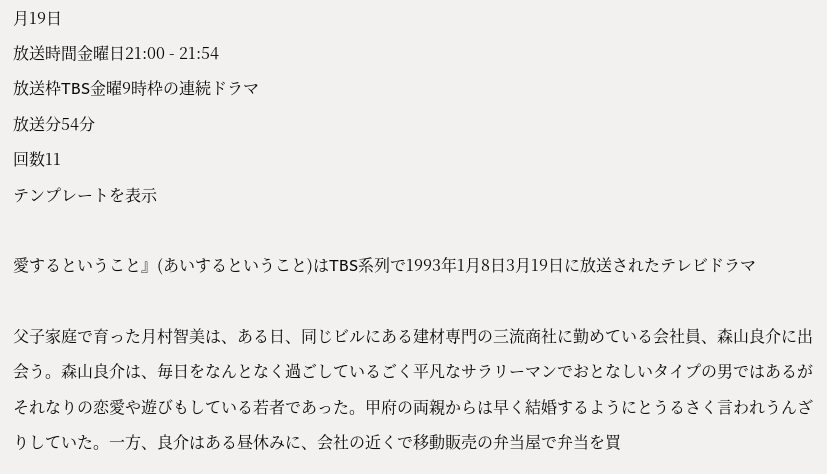月19日
放送時間金曜日21:00 - 21:54
放送枠TBS金曜9時枠の連続ドラマ
放送分54分
回数11
テンプレートを表示

愛するということ』(あいするということ)はTBS系列で1993年1月8日3月19日に放送されたテレビドラマ

父子家庭で育った月村智美は、ある日、同じビルにある建材専門の三流商社に勤めている会社員、森山良介に出会う。森山良介は、毎日をなんとなく過ごしているごく平凡なサラリーマンでおとなしいタイプの男ではあるがそれなりの恋愛や遊びもしている若者であった。甲府の両親からは早く結婚するようにとうるさく言われうんざりしていた。一方、良介はある昼休みに、会社の近くで移動販売の弁当屋で弁当を買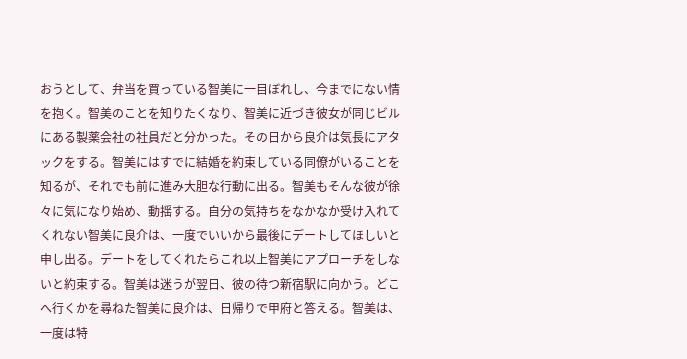おうとして、弁当を買っている智美に一目ぼれし、今までにない情を抱く。智美のことを知りたくなり、智美に近づき彼女が同じビルにある製薬会社の社員だと分かった。その日から良介は気長にアタックをする。智美にはすでに結婚を約束している同僚がいることを知るが、それでも前に進み大胆な行動に出る。智美もそんな彼が徐々に気になり始め、動揺する。自分の気持ちをなかなか受け入れてくれない智美に良介は、一度でいいから最後にデートしてほしいと申し出る。デートをしてくれたらこれ以上智美にアプローチをしないと約束する。智美は迷うが翌日、彼の待つ新宿駅に向かう。どこへ行くかを尋ねた智美に良介は、日帰りで甲府と答える。智美は、一度は特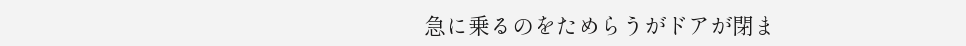急に乗るのをためらうがドアが閉ま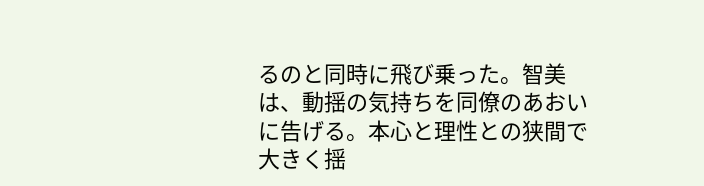るのと同時に飛び乗った。智美は、動揺の気持ちを同僚のあおいに告げる。本心と理性との狭間で大きく揺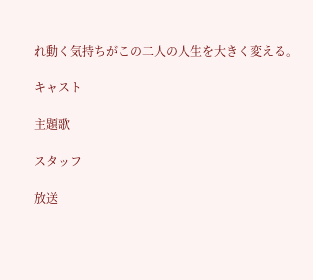れ動く気持ちがこの二人の人生を大きく変える。

キャスト

主題歌

スタッフ

放送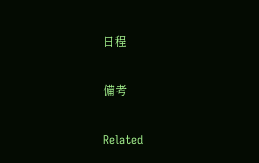日程

備考

Related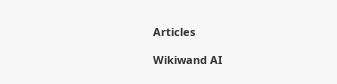Articles

Wikiwand AI